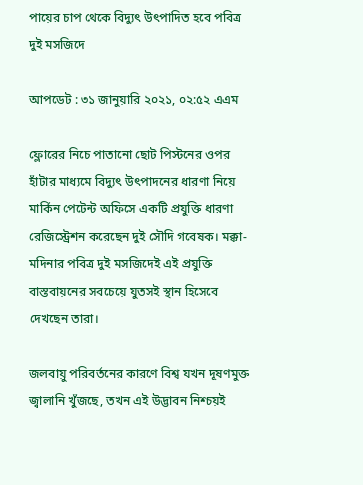পায়ের চাপ থেকে বিদ্যুৎ উৎপাদিত হবে পবিত্র দুই মসজিদে

আপডেট : ৩১ জানুয়ারি ২০২১, ০২:৫২ এএম

ফ্লোরের নিচে পাতানো ছোট পিস্টনের ওপর হাঁটার মাধ্যমে বিদ্যুৎ উৎপাদনের ধারণা নিয়ে মার্কিন পেটেন্ট অফিসে একটি প্রযুক্তি ধারণা রেজিস্ট্রেশন করেছেন দুই সৌদি গবেষক। মক্কা-মদিনার পবিত্র দুই মসজিদেই এই প্রযুক্তি বাস্তবায়নের সবচেয়ে যুতসই স্থান হিসেবে দেখছেন তারা।

জলবায়ু পরিবর্তনের কারণে বিশ্ব যখন দূষণমুক্ত জ্বালানি খুঁজছে, তখন এই উদ্ভাবন নিশ্চয়ই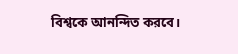বিশ্বকে আনন্দিত করবে।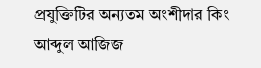প্রযুক্তিটির অন্যতম অংশীদার কিং আব্দুল আজিজ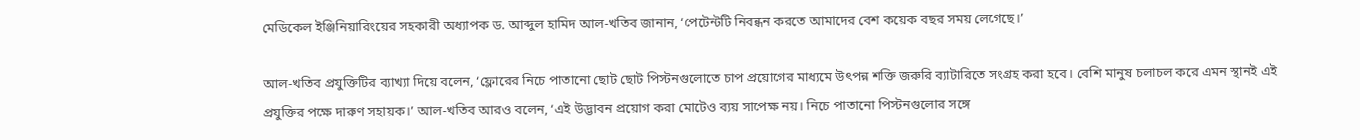মেডিকেল ইঞ্জিনিয়ারিংয়ের সহকারী অধ্যাপক ড. আব্দুল হামিদ আল-খতিব জানান, ‘পেটেন্টটি নিবন্ধন করতে আমাদের বেশ কয়েক বছর সময় লেগেছে।’

আল-খতিব প্রযুক্তিটির ব্যাখ্যা দিয়ে বলেন, ‘ফ্লোরের নিচে পাতানো ছোট ছোট পিস্টনগুলোতে চাপ প্রয়োগের মাধ্যমে উৎপন্ন শক্তি জরুরি ব্যাটারিতে সংগ্রহ করা হবে। বেশি মানুষ চলাচল করে এমন স্থানই এই প্রযুক্তির পক্ষে দারুণ সহায়ক।’ আল-খতিব আরও বলেন, ‘এই উদ্ভাবন প্রয়োগ করা মোটেও ব্যয় সাপেক্ষ নয়। নিচে পাতানো পিস্টনগুলোর সঙ্গে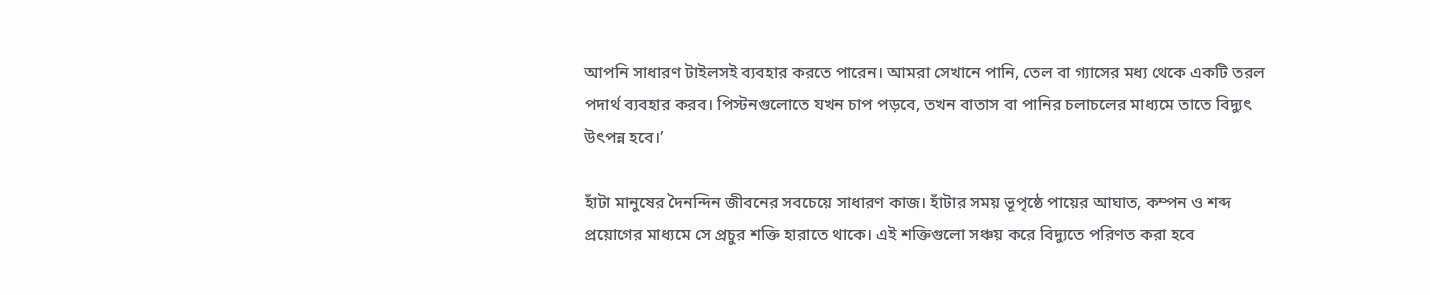আপনি সাধারণ টাইলসই ব্যবহার করতে পারেন। আমরা সেখানে পানি, তেল বা গ্যাসের মধ্য থেকে একটি তরল পদার্থ ব্যবহার করব। পিস্টনগুলোতে যখন চাপ পড়বে, তখন বাতাস বা পানির চলাচলের মাধ্যমে তাতে বিদ্যুৎ উৎপন্ন হবে।’

হাঁটা মানুষের দৈনন্দিন জীবনের সবচেয়ে সাধারণ কাজ। হাঁটার সময় ভূপৃষ্ঠে পায়ের আঘাত, কম্পন ও শব্দ প্রয়োগের মাধ্যমে সে প্রচুর শক্তি হারাতে থাকে। এই শক্তিগুলো সঞ্চয় করে বিদ্যুতে পরিণত করা হবে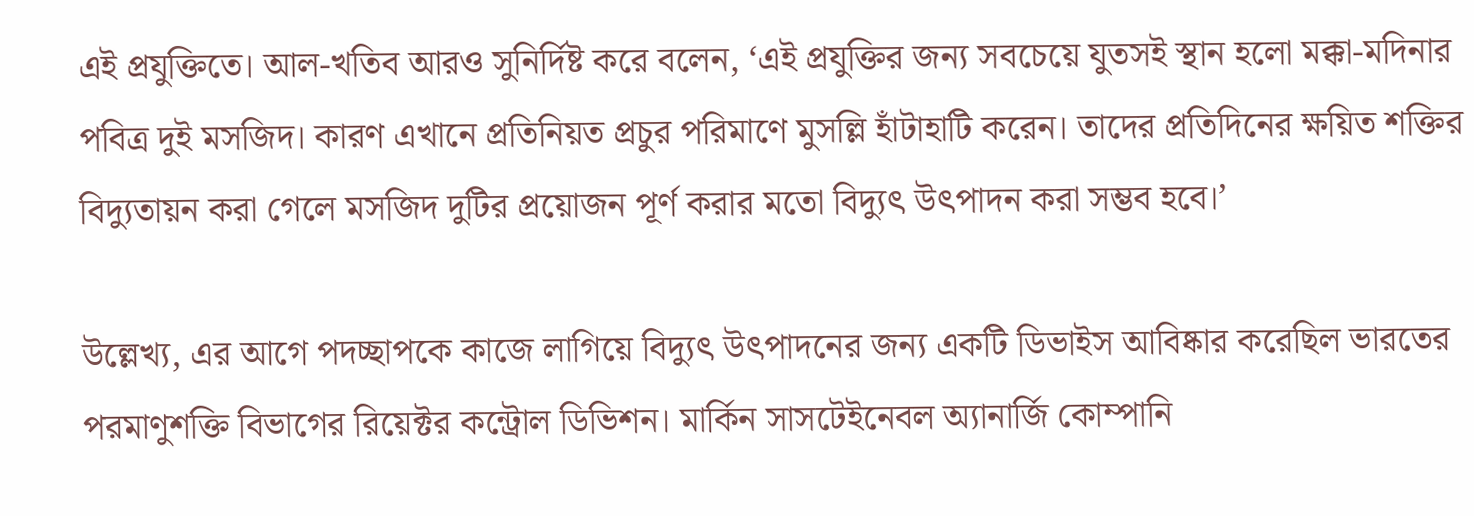এই প্রযুক্তিতে। আল-খতিব আরও সুনির্দিষ্ট করে বলেন, ‘এই প্রযুক্তির জন্য সবচেয়ে যুতসই স্থান হলো মক্কা-মদিনার পবিত্র দুই মসজিদ। কারণ এখানে প্রতিনিয়ত প্রচুর পরিমাণে মুসল্লি হাঁটাহাটি করেন। তাদের প্রতিদিনের ক্ষয়িত শক্তির বিদ্যুতায়ন করা গেলে মসজিদ দুটির প্রয়োজন পূর্ণ করার মতো বিদ্যুৎ উৎপাদন করা সম্ভব হবে।’

উল্লেখ্য, এর আগে পদচ্ছাপকে কাজে লাগিয়ে বিদ্যুৎ উৎপাদনের জন্য একটি ডিভাইস আবিষ্কার করেছিল ভারতের পরমাণুশক্তি বিভাগের রিয়েক্টর কন্ট্রোল ডিভিশন। মার্কিন সাসটেইনেবল অ্যানার্জি কোম্পানি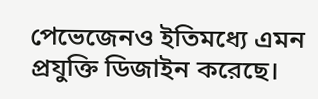পেভেজেনও ইতিমধ্যে এমন প্রযুক্তি ডিজাইন করেছে।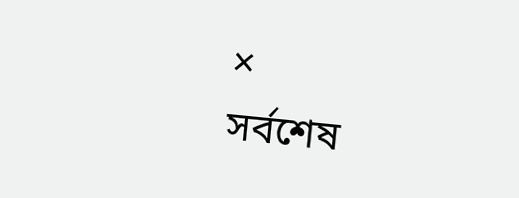×
সর্বশেষ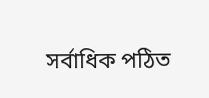সর্বাধিক পঠিত